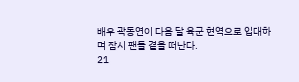배우 곽동연이 다음 달 육군 현역으로 입대하며 잠시 팬들 곁을 떠난다.
21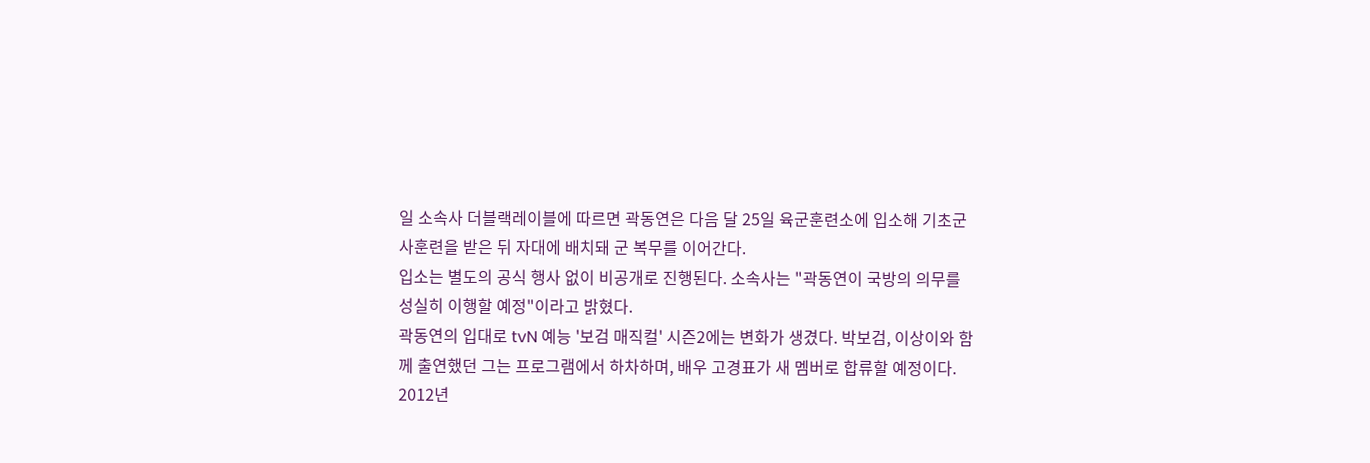일 소속사 더블랙레이블에 따르면 곽동연은 다음 달 25일 육군훈련소에 입소해 기초군사훈련을 받은 뒤 자대에 배치돼 군 복무를 이어간다.
입소는 별도의 공식 행사 없이 비공개로 진행된다. 소속사는 "곽동연이 국방의 의무를 성실히 이행할 예정"이라고 밝혔다.
곽동연의 입대로 tvN 예능 '보검 매직컬' 시즌2에는 변화가 생겼다. 박보검, 이상이와 함께 출연했던 그는 프로그램에서 하차하며, 배우 고경표가 새 멤버로 합류할 예정이다.
2012년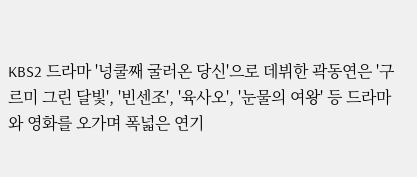KBS2 드라마 '넝쿨째 굴러온 당신'으로 데뷔한 곽동연은 '구르미 그린 달빛', '빈센조', '육사오', '눈물의 여왕' 등 드라마와 영화를 오가며 폭넓은 연기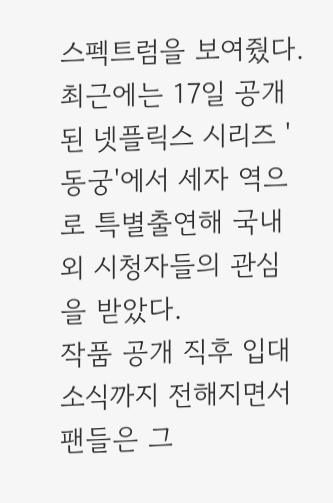스펙트럼을 보여줬다.
최근에는 17일 공개된 넷플릭스 시리즈 '동궁'에서 세자 역으로 특별출연해 국내외 시청자들의 관심을 받았다.
작품 공개 직후 입대 소식까지 전해지면서 팬들은 그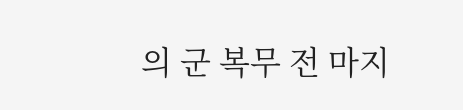의 군 복무 전 마지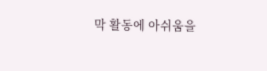막 활동에 아쉬움을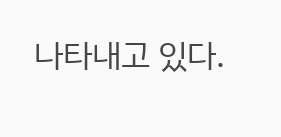나타내고 있다.